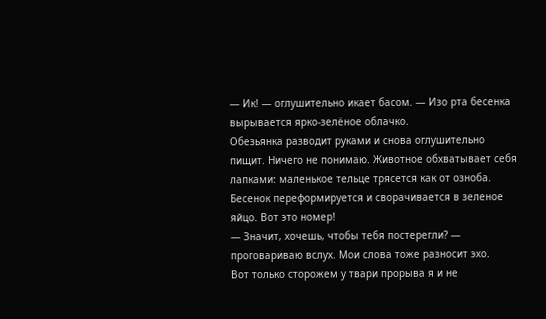— Ик! — оглушительно икает басом. — Изо рта бесенка вырывается ярко-зелёное облачко.
Обезьянка разводит руками и снова оглушительно пищит. Ничего не понимаю. Животное обхватывает себя лапками: маленькое тельце трясется как от озноба. Бесенок переформируется и сворачивается в зеленое яйцо. Вот это номер!
— Значит, хочешь, чтобы тебя постерегли? — проговариваю вслух. Мои слова тоже разносит эхо.
Вот только сторожем у твари прорыва я и не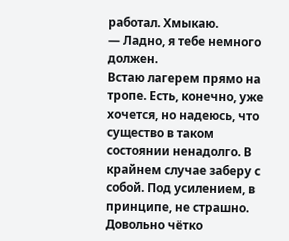работал. Хмыкаю.
— Ладно, я тебе немного должен.
Встаю лагерем прямо на тропе. Есть, конечно, уже хочется, но надеюсь, что существо в таком состоянии ненадолго. В крайнем случае заберу с собой. Под усилением, в принципе, не страшно.
Довольно чётко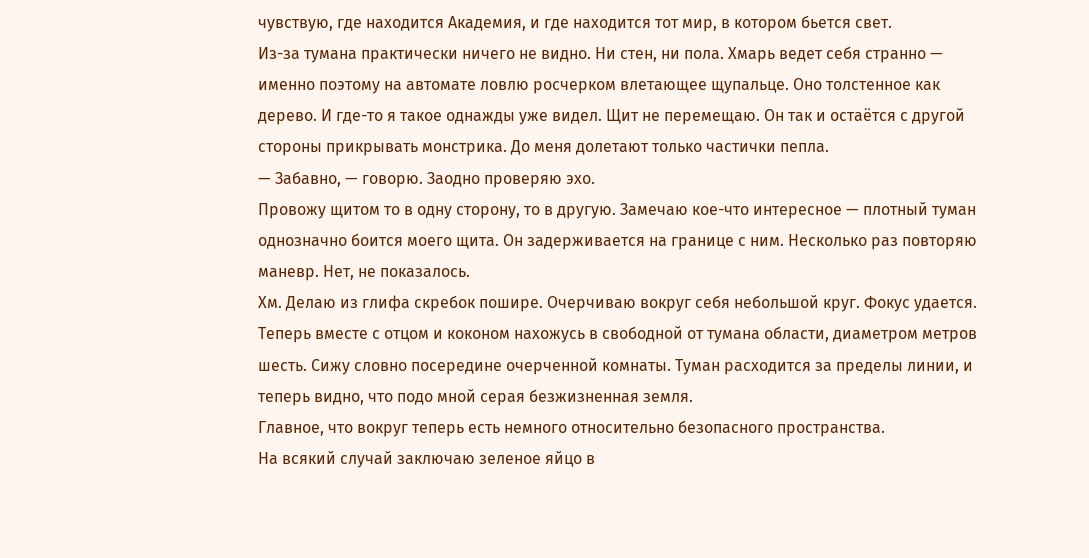чувствую, где находится Академия, и где находится тот мир, в котором бьется свет.
Из-за тумана практически ничего не видно. Ни стен, ни пола. Хмарь ведет себя странно — именно поэтому на автомате ловлю росчерком влетающее щупальце. Оно толстенное как дерево. И где-то я такое однажды уже видел. Щит не перемещаю. Он так и остаётся с другой стороны прикрывать монстрика. До меня долетают только частички пепла.
— Забавно, — говорю. Заодно проверяю эхо.
Провожу щитом то в одну сторону, то в другую. Замечаю кое-что интересное — плотный туман однозначно боится моего щита. Он задерживается на границе с ним. Несколько раз повторяю маневр. Нет, не показалось.
Хм. Делаю из глифа скребок пошире. Очерчиваю вокруг себя небольшой круг. Фокус удается. Теперь вместе с отцом и коконом нахожусь в свободной от тумана области, диаметром метров шесть. Сижу словно посередине очерченной комнаты. Туман расходится за пределы линии, и теперь видно, что подо мной серая безжизненная земля.
Главное, что вокруг теперь есть немного относительно безопасного пространства.
На всякий случай заключаю зеленое яйцо в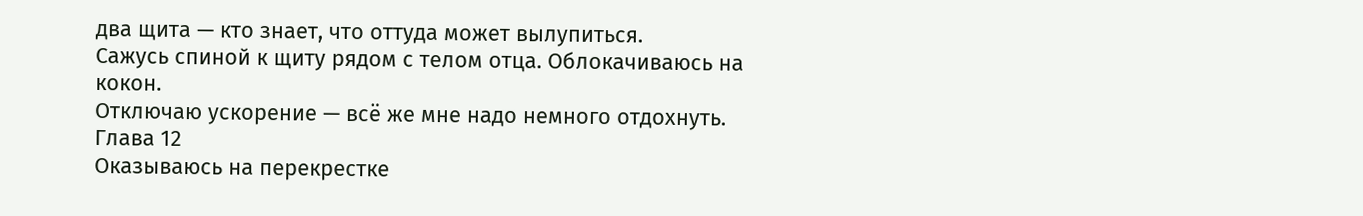два щита — кто знает, что оттуда может вылупиться.
Сажусь спиной к щиту рядом с телом отца. Облокачиваюсь на кокон.
Отключаю ускорение — всё же мне надо немного отдохнуть.
Глава 12
Оказываюсь на перекрестке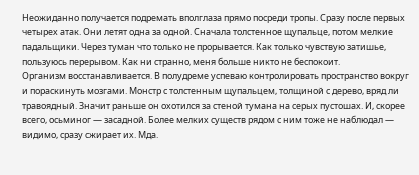Неожиданно получается подремать вполглаза прямо посреди тропы. Сразу после первых четырех атак. Они летят одна за одной. Сначала толстенное щупальце, потом мелкие падальщики. Через туман что только не прорывается. Как только чувствую затишье, пользуюсь перерывом. Как ни странно, меня больше никто не беспокоит.
Организм восстанавливается. В полудреме успеваю контролировать пространство вокруг и пораскинуть мозгами. Монстр с толстенным щупальцем, толщиной с дерево, вряд ли травоядный. Значит раньше он охотился за стеной тумана на серых пустошах. И, скорее всего, осьминог — засадной. Более мелких существ рядом с ним тоже не наблюдал — видимо, сразу сжирает их. Мда.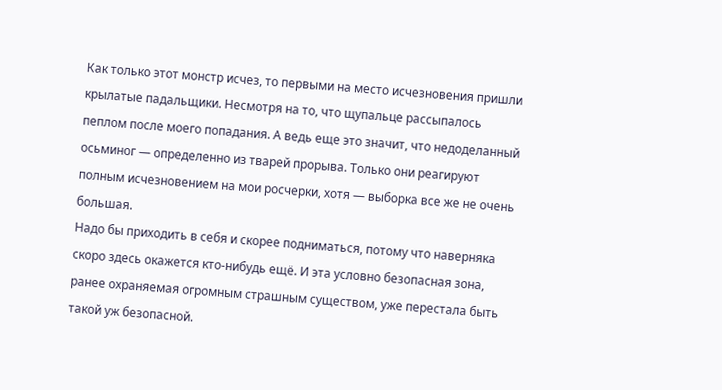Как только этот монстр исчез, то первыми на место исчезновения пришли крылатые падальщики. Несмотря на то, что щупальце рассыпалось пеплом после моего попадания. А ведь еще это значит, что недоделанный осьминог — определенно из тварей прорыва. Только они реагируют полным исчезновением на мои росчерки, хотя — выборка все же не очень большая.
Надо бы приходить в себя и скорее подниматься, потому что наверняка скоро здесь окажется кто-нибудь ещё. И эта условно безопасная зона, ранее охраняемая огромным страшным существом, уже перестала быть такой уж безопасной.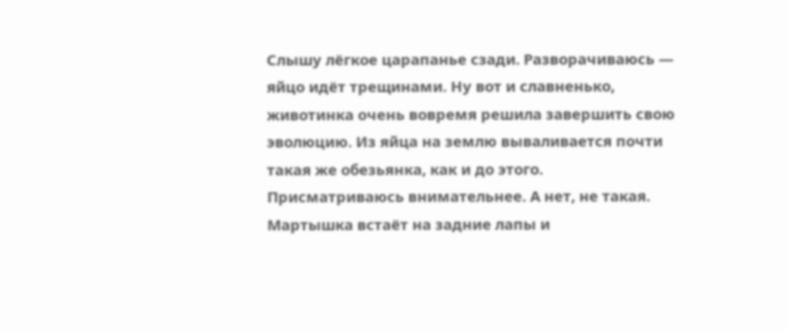Слышу лёгкое царапанье сзади. Разворачиваюсь — яйцо идёт трещинами. Ну вот и славненько, животинка очень вовремя решила завершить свою эволюцию. Из яйца на землю вываливается почти такая же обезьянка, как и до этого.
Присматриваюсь внимательнее. А нет, не такая.
Мартышка встаёт на задние лапы и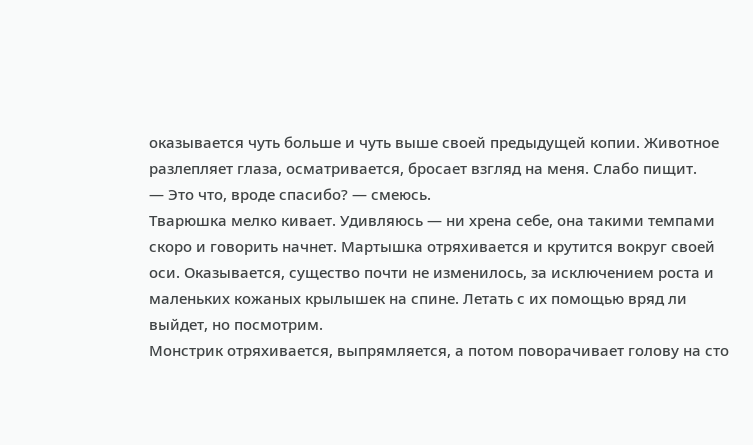оказывается чуть больше и чуть выше своей предыдущей копии. Животное разлепляет глаза, осматривается, бросает взгляд на меня. Слабо пищит.
— Это что, вроде спасибо? — смеюсь.
Тварюшка мелко кивает. Удивляюсь — ни хрена себе, она такими темпами скоро и говорить начнет. Мартышка отряхивается и крутится вокруг своей оси. Оказывается, существо почти не изменилось, за исключением роста и маленьких кожаных крылышек на спине. Летать с их помощью вряд ли выйдет, но посмотрим.
Монстрик отряхивается, выпрямляется, а потом поворачивает голову на сто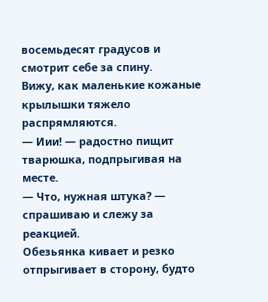восемьдесят градусов и смотрит себе за спину.
Вижу, как маленькие кожаные крылышки тяжело распрямляются.
— Иии! — радостно пищит тварюшка, подпрыгивая на месте.
— Что, нужная штука? — спрашиваю и слежу за реакцией.
Обезьянка кивает и резко отпрыгивает в сторону, будто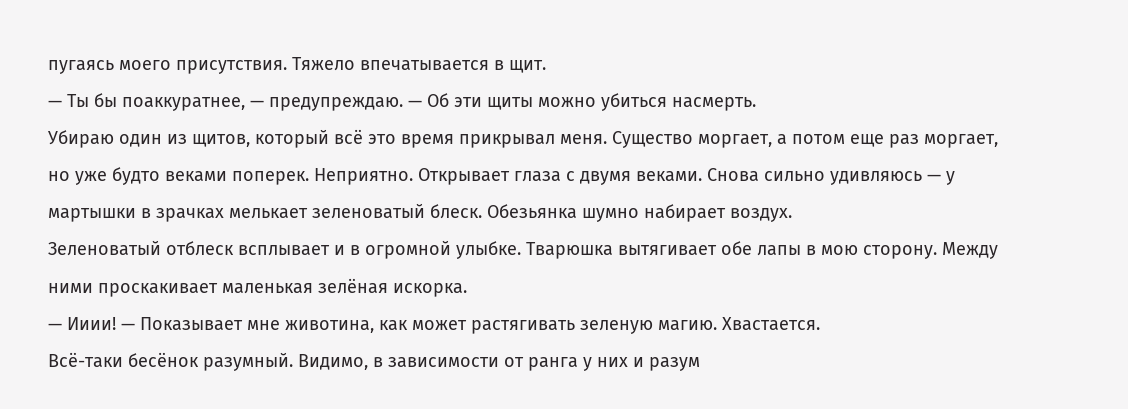пугаясь моего присутствия. Тяжело впечатывается в щит.
— Ты бы поаккуратнее, — предупреждаю. — Об эти щиты можно убиться насмерть.
Убираю один из щитов, который всё это время прикрывал меня. Существо моргает, а потом еще раз моргает, но уже будто веками поперек. Неприятно. Открывает глаза с двумя веками. Снова сильно удивляюсь — у мартышки в зрачках мелькает зеленоватый блеск. Обезьянка шумно набирает воздух.
Зеленоватый отблеск всплывает и в огромной улыбке. Тварюшка вытягивает обе лапы в мою сторону. Между ними проскакивает маленькая зелёная искорка.
— Ииии! — Показывает мне животина, как может растягивать зеленую магию. Хвастается.
Всё-таки бесёнок разумный. Видимо, в зависимости от ранга у них и разум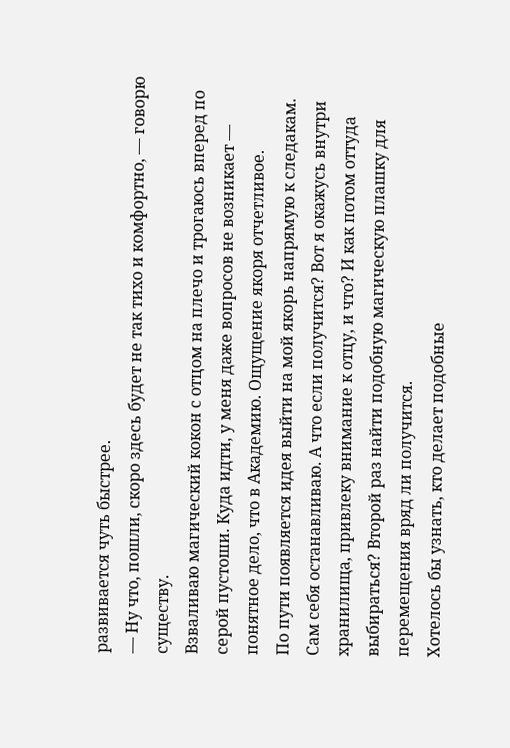развивается чуть быстрее.
— Ну что, пошли, скоро здесь будет не так тихо и комфортно, — говорю существу.
Взваливаю магический кокон с отцом на плечо и трогаюсь вперед по серой пустоши. Куда идти, у меня даже вопросов не возникает — понятное дело, что в Академию. Ощущение якоря отчетливое.
По пути появляется идея выйти на мой якорь напрямую к следакам. Сам себя останавливаю. А что если получится? Вот я окажусь внутри хранилища, привлеку внимание к отцу, и что? И как потом оттуда выбираться? Второй раз найти подобную магическую плашку для перемещения вряд ли получится.
Хотелось бы узнать, кто делает подобные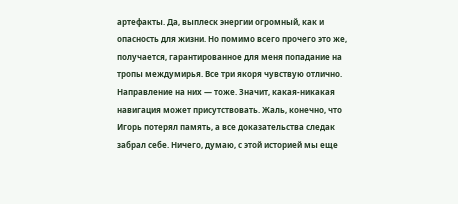артефакты. Да, выплеск энергии огромный, как и опасность для жизни. Но помимо всего прочего это же, получается, гарантированное для меня попадание на тропы междумирья. Все три якоря чувствую отлично. Направление на них — тоже. Значит, какая-никакая навигация может присутствовать. Жаль, конечно, что Игорь потерял память, а все доказательства следак забрал себе. Ничего, думаю, с этой историей мы еще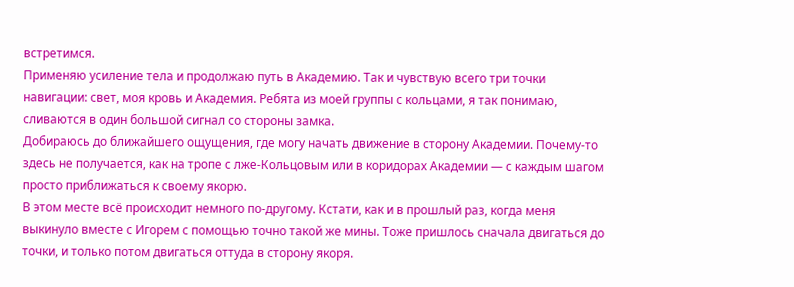встретимся.
Применяю усиление тела и продолжаю путь в Академию. Так и чувствую всего три точки навигации: свет, моя кровь и Академия. Ребята из моей группы с кольцами, я так понимаю, сливаются в один большой сигнал со стороны замка.
Добираюсь до ближайшего ощущения, где могу начать движение в сторону Академии. Почему-то здесь не получается, как на тропе с лже-Кольцовым или в коридорах Академии — с каждым шагом просто приближаться к своему якорю.
В этом месте всё происходит немного по-другому. Кстати, как и в прошлый раз, когда меня выкинуло вместе с Игорем с помощью точно такой же мины. Тоже пришлось сначала двигаться до точки, и только потом двигаться оттуда в сторону якоря.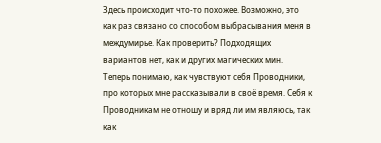Здесь происходит что-то похожее. Возможно, это как раз связано со способом выбрасывания меня в междумирье. Как проверить? Подходящих вариантов нет, как и других магических мин.
Теперь понимаю, как чувствуют себя Проводники, про которых мне рассказывали в своё время. Себя к Проводникам не отношу и вряд ли им являюсь, так как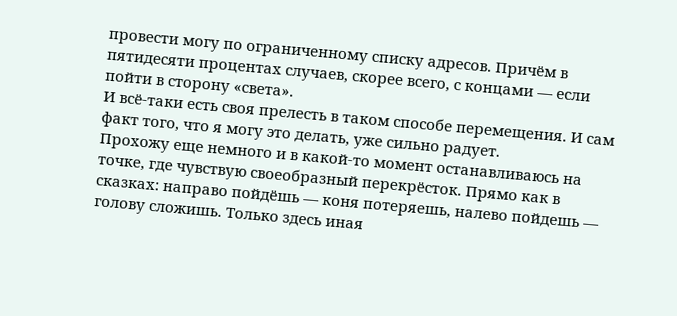провести могу по ограниченному списку адресов. Причём в пятидесяти процентах случаев, скорее всего, с концами — если пойти в сторону «света».
И всё-таки есть своя прелесть в таком способе перемещения. И сам факт того, что я могу это делать, уже сильно радует.
Прохожу еще немного и в какой-то момент останавливаюсь на точке, где чувствую своеобразный перекрёсток. Прямо как в сказках: направо пойдёшь — коня потеряешь, налево пойдешь — голову сложишь. Только здесь иная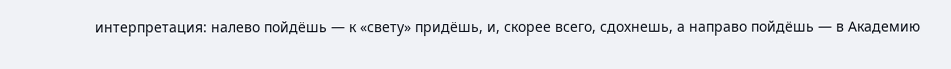интерпретация: налево пойдёшь — к «свету» придёшь, и, скорее всего, сдохнешь, а направо пойдёшь — в Академию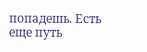попадешь. Есть еще путь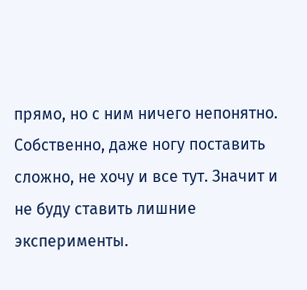прямо, но с ним ничего непонятно. Собственно, даже ногу поставить сложно, не хочу и все тут. Значит и не буду ставить лишние эксперименты.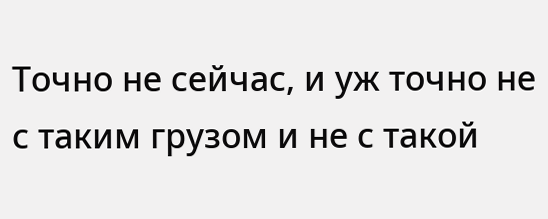Точно не сейчас, и уж точно не с таким грузом и не с такой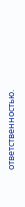ответственностью.